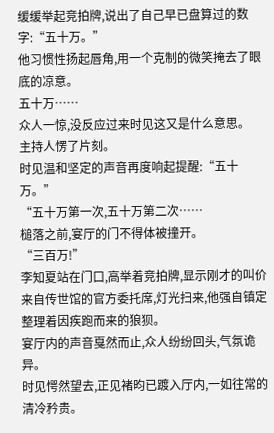缓缓举起竞拍牌,说出了自己早已盘算过的数字:“五十万。”
他习惯性扬起唇角,用一个克制的微笑掩去了眼底的凉意。
五十万……
众人一惊,没反应过来时见这又是什么意思。
主持人愣了片刻。
时见温和坚定的声音再度响起提醒:“五十万。”
“五十万第一次,五十万第二次……
槌落之前,宴厅的门不得体被撞开。
“三百万!”
李知夏站在门口,高举着竞拍牌,显示刚才的叫价来自传世馆的官方委托席,灯光扫来,他强自镇定整理着因疾跑而来的狼狈。
宴厅内的声音戛然而止,众人纷纷回头,气氛诡异。
时见愕然望去,正见褚昀已踱入厅内,一如往常的清冷矜贵。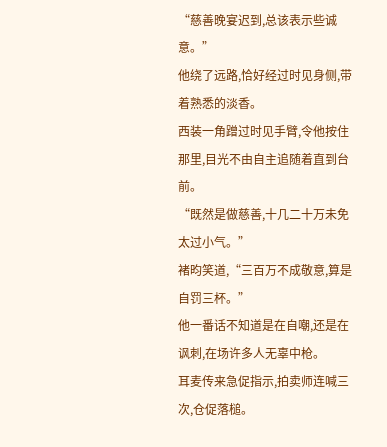“慈善晚宴迟到,总该表示些诚意。”
他绕了远路,恰好经过时见身侧,带着熟悉的淡香。
西装一角蹭过时见手臂,令他按住那里,目光不由自主追随着直到台前。
“既然是做慈善,十几二十万未免太过小气。”
褚昀笑道,“三百万不成敬意,算是自罚三杯。”
他一番话不知道是在自嘲,还是在讽刺,在场许多人无辜中枪。
耳麦传来急促指示,拍卖师连喊三次,仓促落槌。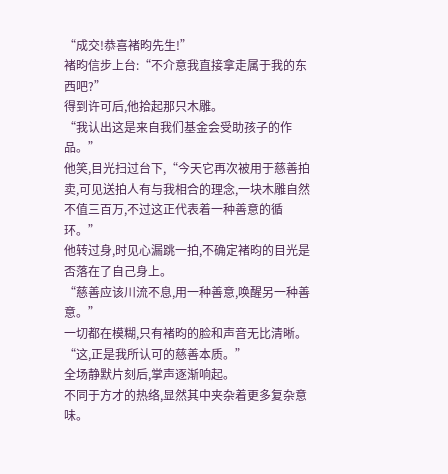“成交!恭喜褚昀先生!”
褚昀信步上台:“不介意我直接拿走属于我的东西吧?”
得到许可后,他拾起那只木雕。
“我认出这是来自我们基金会受助孩子的作品。”
他笑,目光扫过台下,“今天它再次被用于慈善拍卖,可见送拍人有与我相合的理念,一块木雕自然不值三百万,不过这正代表着一种善意的循环。”
他转过身,时见心漏跳一拍,不确定褚昀的目光是否落在了自己身上。
“慈善应该川流不息,用一种善意,唤醒另一种善意。”
一切都在模糊,只有褚昀的脸和声音无比清晰。
“这,正是我所认可的慈善本质。”
全场静默片刻后,掌声逐渐响起。
不同于方才的热络,显然其中夹杂着更多复杂意味。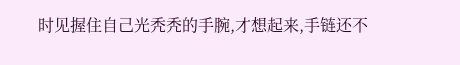时见握住自己光秃秃的手腕,才想起来,手链还不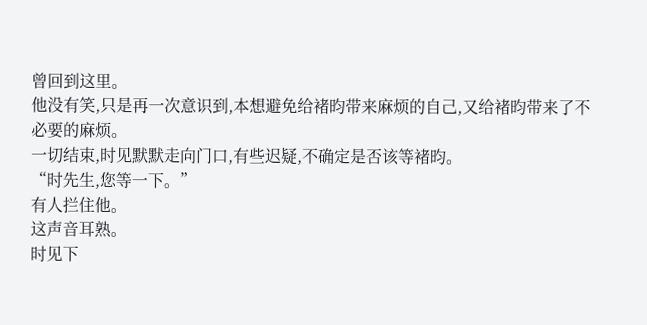曾回到这里。
他没有笑,只是再一次意识到,本想避免给褚昀带来麻烦的自己,又给褚昀带来了不必要的麻烦。
一切结束,时见默默走向门口,有些迟疑,不确定是否该等褚昀。
“时先生,您等一下。”
有人拦住他。
这声音耳熟。
时见下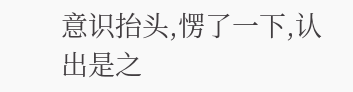意识抬头,愣了一下,认出是之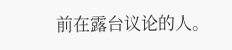前在露台议论的人。